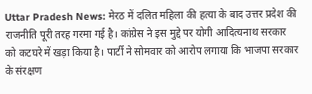Uttar Pradesh News: मेरठ में दलित महिला की हत्या के बाद उत्तर प्रदेश की राजनीति पूरी तरह गरमा गई है। कांग्रेस ने इस मुद्दे पर योगी आदित्यनाथ सरकार को कटघरे में खड़ा किया है। पार्टी ने सोमवार को आरोप लगाया कि भाजपा सरकार के संरक्षण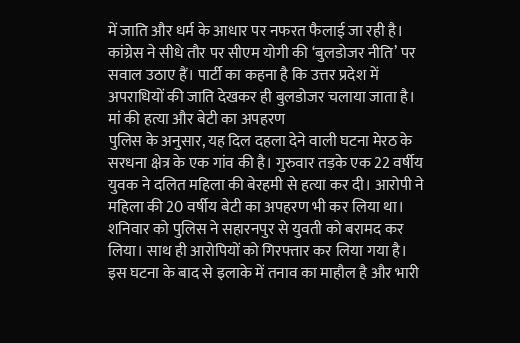में जाति और धर्म के आधार पर नफरत फैलाई जा रही है। कांग्रेस ने सीधे तौर पर सीएम योगी की ‘बुलडोजर नीति’ पर सवाल उठाए हैं। पार्टी का कहना है कि उत्तर प्रदेश में अपराधियों की जाति देखकर ही बुलडोजर चलाया जाता है।
मां की हत्या और बेटी का अपहरण
पुलिस के अनुसार, यह दिल दहला देने वाली घटना मेरठ के सरधना क्षेत्र के एक गांव की है। गुरुवार तड़के एक 22 वर्षीय युवक ने दलित महिला की बेरहमी से हत्या कर दी। आरोपी ने महिला की 20 वर्षीय बेटी का अपहरण भी कर लिया था। शनिवार को पुलिस ने सहारनपुर से युवती को बरामद कर लिया। साथ ही आरोपियों को गिरफ्तार कर लिया गया है। इस घटना के बाद से इलाके में तनाव का माहौल है और भारी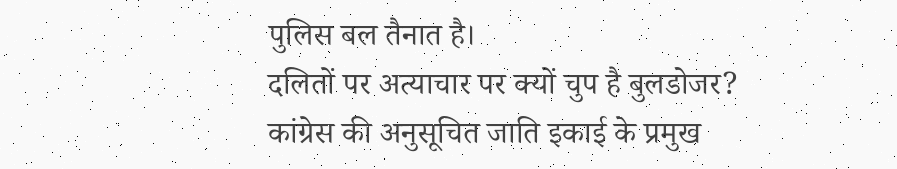पुलिस बल तैनात है।
दलितों पर अत्याचार पर क्यों चुप है बुलडोजर?
कांग्रेस की अनुसूचित जाति इकाई के प्रमुख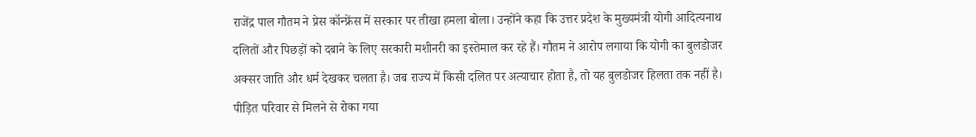राजेंद्र पाल गौतम ने प्रेस कॉन्फ्रेंस में सरकार पर तीखा हमला बोला। उन्होंने कहा कि उत्तर प्रदेश के मुख्यमंत्री योगी आदित्यनाथ दलितों और पिछड़ों को दबाने के लिए सरकारी मशीनरी का इस्तेमाल कर रहे हैं। गौतम ने आरोप लगाया कि योगी का बुलडोजर अक्सर जाति और धर्म देखकर चलता है। जब राज्य में किसी दलित पर अत्याचार होता है, तो यह बुलडोजर हिलता तक नहीं है।
पीड़ित परिवार से मिलने से रोका गया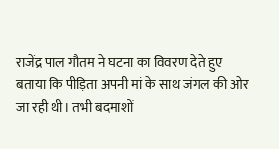राजेंद्र पाल गौतम ने घटना का विवरण देते हुए बताया कि पीड़िता अपनी मां के साथ जंगल की ओर जा रही थी। तभी बदमाशों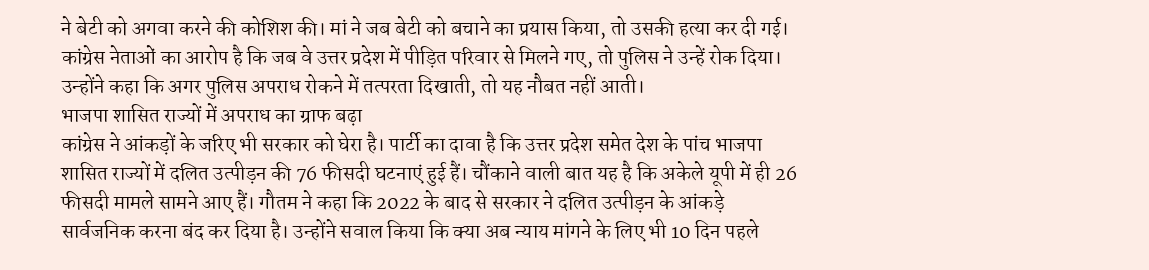ने बेटी को अगवा करने की कोशिश की। मां ने जब बेटी को बचाने का प्रयास किया, तो उसकी हत्या कर दी गई। कांग्रेस नेताओं का आरोप है कि जब वे उत्तर प्रदेश में पीड़ित परिवार से मिलने गए, तो पुलिस ने उन्हें रोक दिया। उन्होंने कहा कि अगर पुलिस अपराध रोकने में तत्परता दिखाती, तो यह नौबत नहीं आती।
भाजपा शासित राज्यों में अपराध का ग्राफ बढ़ा
कांग्रेस ने आंकड़ों के जरिए भी सरकार को घेरा है। पार्टी का दावा है कि उत्तर प्रदेश समेत देश के पांच भाजपा शासित राज्यों में दलित उत्पीड़न की 76 फीसदी घटनाएं हुई हैं। चौंकाने वाली बात यह है कि अकेले यूपी में ही 26 फीसदी मामले सामने आए हैं। गौतम ने कहा कि 2022 के बाद से सरकार ने दलित उत्पीड़न के आंकड़े सार्वजनिक करना बंद कर दिया है। उन्होंने सवाल किया कि क्या अब न्याय मांगने के लिए भी 10 दिन पहले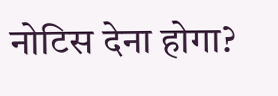नोटिस देना होगा?